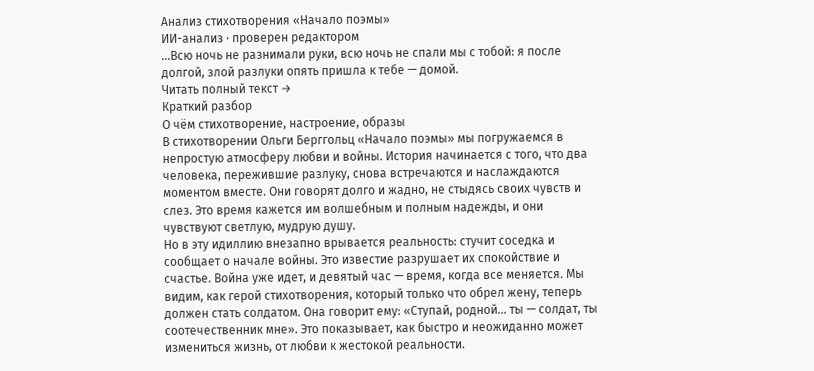Анализ стихотворения «Начало поэмы»
ИИ-анализ · проверен редактором
…Всю ночь не разнимали руки, всю ночь не спали мы с тобой: я после долгой, злой разлуки опять пришла к тебе — домой.
Читать полный текст →
Краткий разбор
О чём стихотворение, настроение, образы
В стихотворении Ольги Берггольц «Начало поэмы» мы погружаемся в непростую атмосферу любви и войны. История начинается с того, что два человека, пережившие разлуку, снова встречаются и наслаждаются моментом вместе. Они говорят долго и жадно, не стыдясь своих чувств и слез. Это время кажется им волшебным и полным надежды, и они чувствуют светлую, мудрую душу.
Но в эту идиллию внезапно врывается реальность: стучит соседка и сообщает о начале войны. Это известие разрушает их спокойствие и счастье. Война уже идет, и девятый час — время, когда все меняется. Мы видим, как герой стихотворения, который только что обрел жену, теперь должен стать солдатом. Она говорит ему: «Ступай, родной... ты — солдат, ты соотечественник мне». Это показывает, как быстро и неожиданно может измениться жизнь, от любви к жестокой реальности.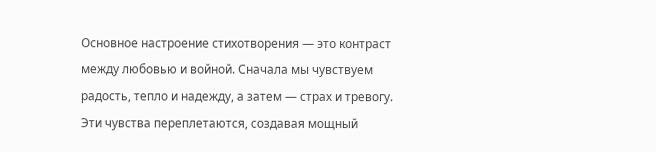Основное настроение стихотворения — это контраст между любовью и войной. Сначала мы чувствуем радость, тепло и надежду, а затем — страх и тревогу. Эти чувства переплетаются, создавая мощный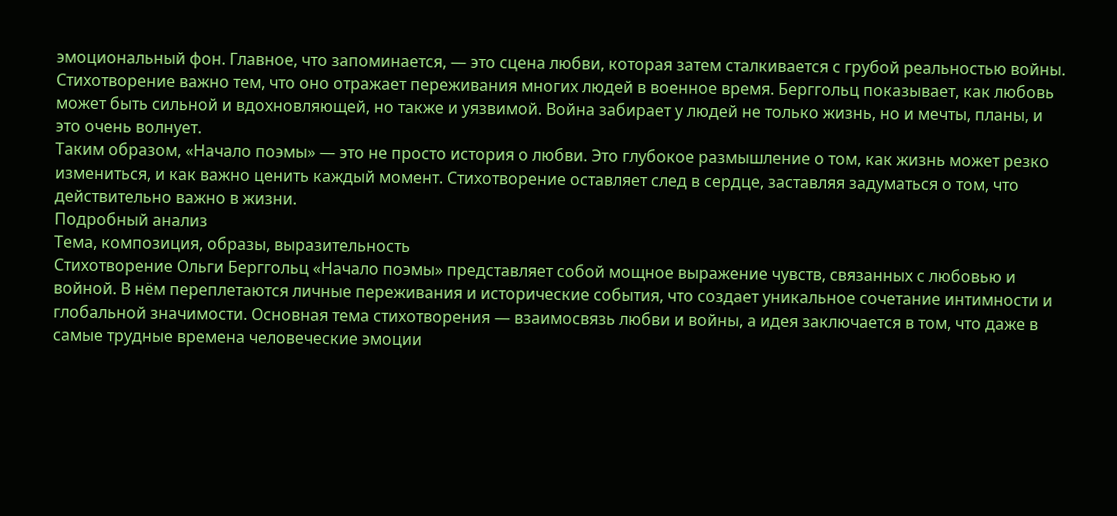эмоциональный фон. Главное, что запоминается, — это сцена любви, которая затем сталкивается с грубой реальностью войны.
Стихотворение важно тем, что оно отражает переживания многих людей в военное время. Берггольц показывает, как любовь может быть сильной и вдохновляющей, но также и уязвимой. Война забирает у людей не только жизнь, но и мечты, планы, и это очень волнует.
Таким образом, «Начало поэмы» — это не просто история о любви. Это глубокое размышление о том, как жизнь может резко измениться, и как важно ценить каждый момент. Стихотворение оставляет след в сердце, заставляя задуматься о том, что действительно важно в жизни.
Подробный анализ
Тема, композиция, образы, выразительность
Стихотворение Ольги Берггольц «Начало поэмы» представляет собой мощное выражение чувств, связанных с любовью и войной. В нём переплетаются личные переживания и исторические события, что создает уникальное сочетание интимности и глобальной значимости. Основная тема стихотворения — взаимосвязь любви и войны, а идея заключается в том, что даже в самые трудные времена человеческие эмоции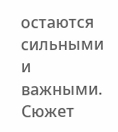остаются сильными и важными.
Сюжет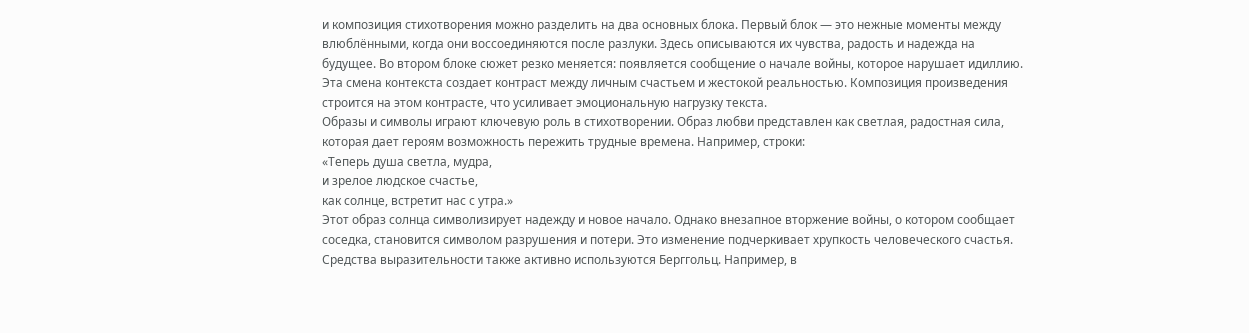и композиция стихотворения можно разделить на два основных блока. Первый блок — это нежные моменты между влюблёнными, когда они воссоединяются после разлуки. Здесь описываются их чувства, радость и надежда на будущее. Во втором блоке сюжет резко меняется: появляется сообщение о начале войны, которое нарушает идиллию. Эта смена контекста создает контраст между личным счастьем и жестокой реальностью. Композиция произведения строится на этом контрасте, что усиливает эмоциональную нагрузку текста.
Образы и символы играют ключевую роль в стихотворении. Образ любви представлен как светлая, радостная сила, которая дает героям возможность пережить трудные времена. Например, строки:
«Теперь душа светла, мудра,
и зрелое людское счастье,
как солнце, встретит нас с утра.»
Этот образ солнца символизирует надежду и новое начало. Однако внезапное вторжение войны, о котором сообщает соседка, становится символом разрушения и потери. Это изменение подчеркивает хрупкость человеческого счастья.
Средства выразительности также активно используются Берггольц. Например, в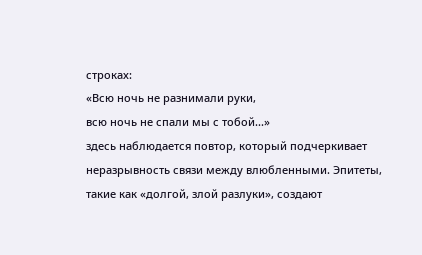строках:
«Всю ночь не разнимали руки,
всю ночь не спали мы с тобой...»
здесь наблюдается повтор, который подчеркивает неразрывность связи между влюбленными. Эпитеты, такие как «долгой, злой разлуки», создают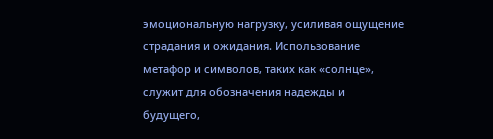эмоциональную нагрузку, усиливая ощущение страдания и ожидания. Использование метафор и символов, таких как «солнце», служит для обозначения надежды и будущего,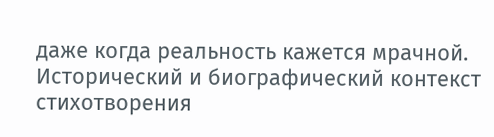даже когда реальность кажется мрачной.
Исторический и биографический контекст стихотворения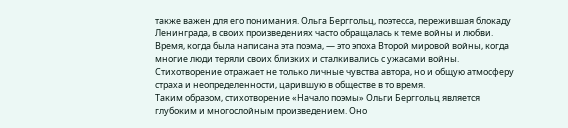также важен для его понимания. Ольга Берггольц, поэтесса, пережившая блокаду Ленинграда, в своих произведениях часто обращалась к теме войны и любви. Время, когда была написана эта поэма, — это эпоха Второй мировой войны, когда многие люди теряли своих близких и сталкивались с ужасами войны. Стихотворение отражает не только личные чувства автора, но и общую атмосферу страха и неопределенности, царившую в обществе в то время.
Таким образом, стихотворение «Начало поэмы» Ольги Берггольц является глубоким и многослойным произведением. Оно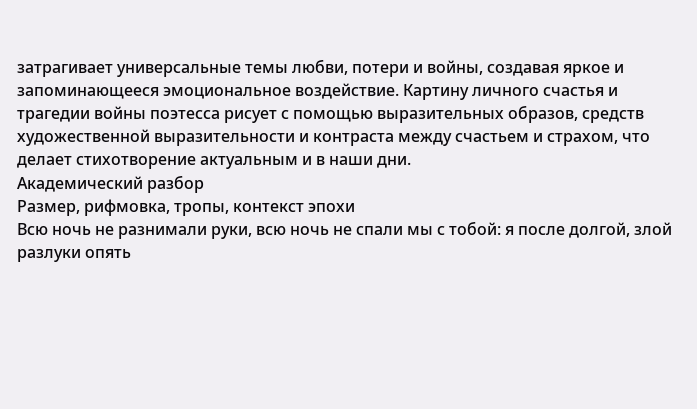затрагивает универсальные темы любви, потери и войны, создавая яркое и запоминающееся эмоциональное воздействие. Картину личного счастья и трагедии войны поэтесса рисует с помощью выразительных образов, средств художественной выразительности и контраста между счастьем и страхом, что делает стихотворение актуальным и в наши дни.
Академический разбор
Размер, рифмовка, тропы, контекст эпохи
Всю ночь не разнимали руки, всю ночь не спали мы с тобой: я после долгой, злой разлуки опять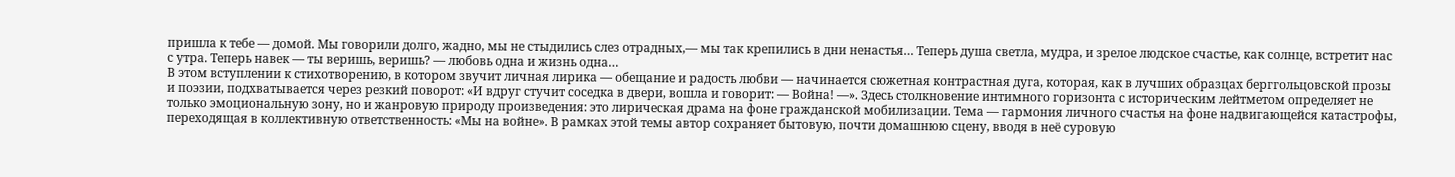пришла к тебе — домой. Мы говорили долго, жадно, мы не стыдились слез отрадных,— мы так крепились в дни ненастья… Теперь душа светла, мудра, и зрелое людское счастье, как солнце, встретит нас с утра. Теперь навек — ты веришь, веришь? — любовь одна и жизнь одна…
В этом вступлении к стихотворению, в котором звучит личная лирика — обещание и радость любви — начинается сюжетная контрастная дуга, которая, как в лучших образцах берггольцовской прозы и поэзии, подхватывается через резкий поворот: «И вдруг стучит соседка в двери, вошла и говорит: — Война! —». Здесь столкновение интимного горизонта с историческим лейтметом определяет не только эмоциональную зону, но и жанровую природу произведения: это лирическая драма на фоне гражданской мобилизации. Тема — гармония личного счастья на фоне надвигающейся катастрофы, переходящая в коллективную ответственность: «Мы на войне». В рамках этой темы автор сохраняет бытовую, почти домашнюю сцену, вводя в неё суровую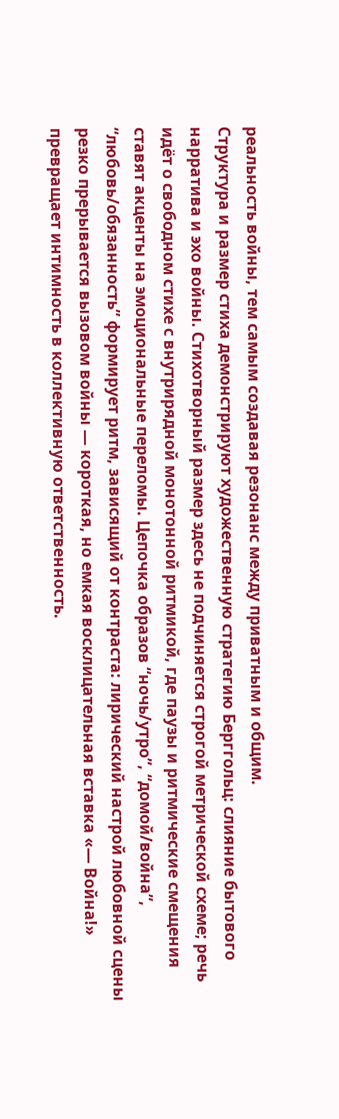реальность войны, тем самым создавая резонанс между приватным и общим.
Структура и размер стиха демонстрируют художественную стратегию Берггольц: слияние бытового нарратива и эхо войны. Стихотворный размер здесь не подчиняется строгой метрической схеме; речь идёт о свободном стихе с внутрирядной монотонной ритмикой, где паузы и ритмические смещения ставят акценты на эмоциональные переломы. Цепочка образов “ночь/утро”, “домой/война”, “любовь/обязанность” формирует ритм, зависящий от контраста: лирический настрой любовной сцены резко прерывается вызовом войны — короткая, но емкая восклицательная вставка «— Война!» превращает интимность в коллективную ответственность.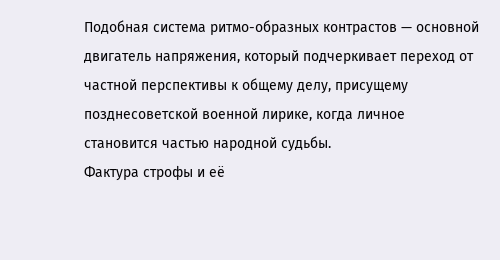Подобная система ритмо-образных контрастов — основной двигатель напряжения, который подчеркивает переход от частной перспективы к общему делу, присущему позднесоветской военной лирике, когда личное становится частью народной судьбы.
Фактура строфы и её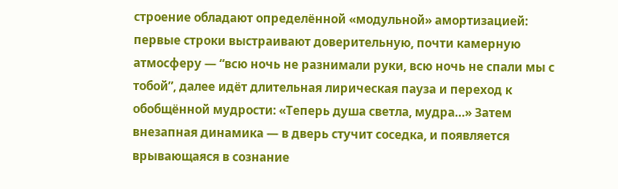строение обладают определённой «модульной» амортизацией: первые строки выстраивают доверительную, почти камерную атмосферу — “всю ночь не разнимали руки, всю ночь не спали мы с тобой”, далее идёт длительная лирическая пауза и переход к обобщённой мудрости: «Теперь душа светла, мудра…» Затем внезапная динамика — в дверь стучит соседка, и появляется врывающаяся в сознание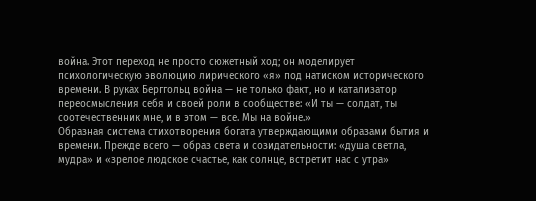война. Этот переход не просто сюжетный ход; он моделирует психологическую эволюцию лирического «я» под натиском исторического времени. В руках Берггольц война — не только факт, но и катализатор переосмысления себя и своей роли в сообществе: «И ты — солдат, ты соотечественник мне, и в этом — все. Мы на войне.»
Образная система стихотворения богата утверждающими образами бытия и времени. Прежде всего — образ света и созидательности: «душа светла, мудра» и «зрелое людское счастье, как солнце, встретит нас с утра»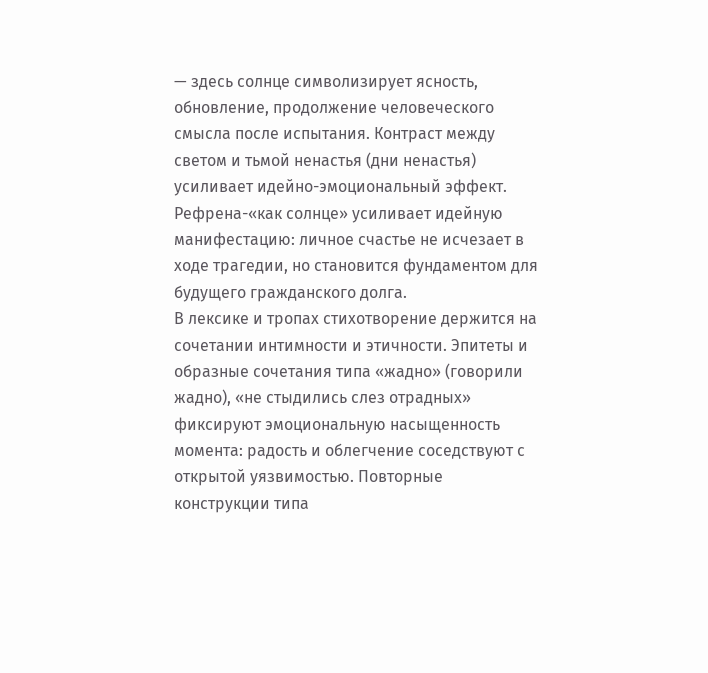— здесь солнце символизирует ясность, обновление, продолжение человеческого смысла после испытания. Контраст между светом и тьмой ненастья (дни ненастья) усиливает идейно-эмоциональный эффект. Рефрена-«как солнце» усиливает идейную манифестацию: личное счастье не исчезает в ходе трагедии, но становится фундаментом для будущего гражданского долга.
В лексике и тропах стихотворение держится на сочетании интимности и этичности. Эпитеты и образные сочетания типа «жадно» (говорили жадно), «не стыдились слез отрадных» фиксируют эмоциональную насыщенность момента: радость и облегчение соседствуют с открытой уязвимостью. Повторные конструкции типа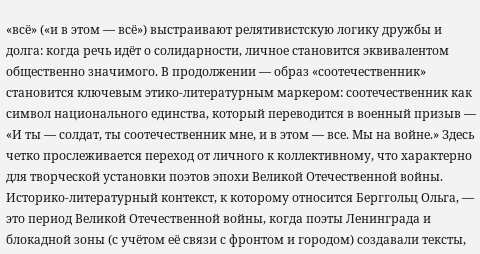«всё» («и в этом — всё») выстраивают релятивистскую логику дружбы и долга: когда речь идёт о солидарности, личное становится эквивалентом общественно значимого. В продолжении — образ «соотечественник» становится ключевым этико-литературным маркером: соотечественник как символ национального единства, который переводится в военный призыв — «И ты — солдат, ты соотечественник мне, и в этом — все. Мы на войне.» Здесь четко прослеживается переход от личного к коллективному, что характерно для творческой установки поэтов эпохи Великой Отечественной войны.
Историко-литературный контекст, к которому относится Берггольц Ольга, — это период Великой Отечественной войны, когда поэты Ленинграда и блокадной зоны (с учётом её связи с фронтом и городом) создавали тексты,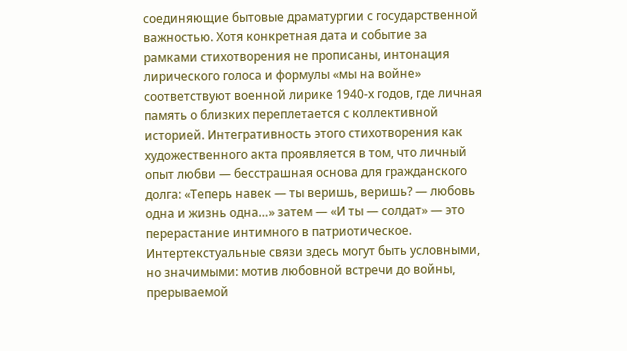соединяющие бытовые драматургии с государственной важностью. Хотя конкретная дата и событие за рамками стихотворения не прописаны, интонация лирического голоса и формулы «мы на войне» соответствуют военной лирике 1940-х годов, где личная память о близких переплетается с коллективной историей. Интегративность этого стихотворения как художественного акта проявляется в том, что личный опыт любви — бесстрашная основа для гражданского долга: «Теперь навек — ты веришь, веришь? — любовь одна и жизнь одна…» затем — «И ты — солдат» — это перерастание интимного в патриотическое.
Интертекстуальные связи здесь могут быть условными, но значимыми: мотив любовной встречи до войны, прерываемой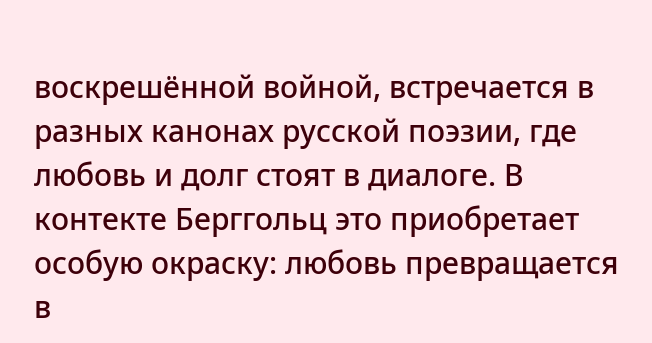воскрешённой войной, встречается в разных канонах русской поэзии, где любовь и долг стоят в диалоге. В контекте Берггольц это приобретает особую окраску: любовь превращается в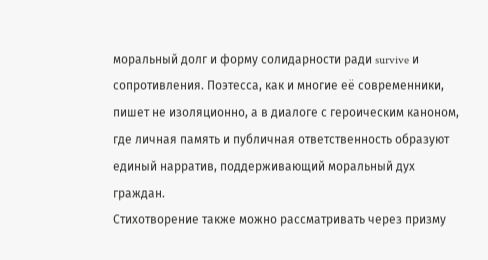моральный долг и форму солидарности ради survive и сопротивления. Поэтесса, как и многие её современники, пишет не изоляционно, а в диалоге с героическим каноном, где личная память и публичная ответственность образуют единый нарратив, поддерживающий моральный дух граждан.
Стихотворение также можно рассматривать через призму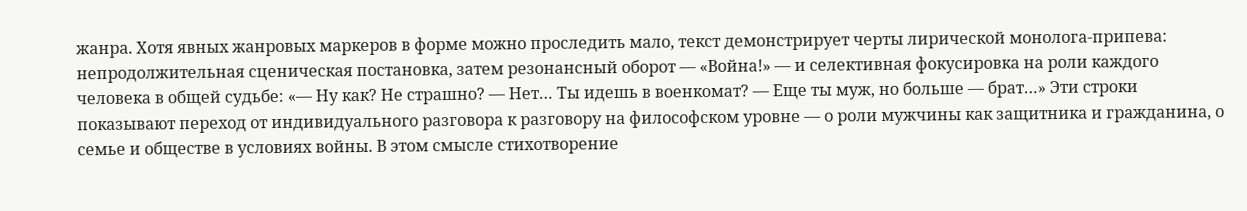жанра. Хотя явных жанровых маркеров в форме можно проследить мало, текст демонстрирует черты лирической монолога-припева: непродолжительная сценическая постановка, затем резонансный оборот — «Война!» — и селективная фокусировка на роли каждого человека в общей судьбе: «— Ну как? Не страшно? — Нет… Ты идешь в военкомат? — Еще ты муж, но больше — брат…» Эти строки показывают переход от индивидуального разговора к разговору на философском уровне — о роли мужчины как защитника и гражданина, о семье и обществе в условиях войны. В этом смысле стихотворение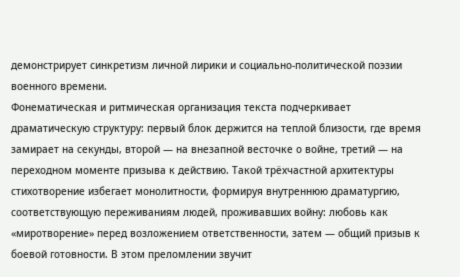демонстрирует синкретизм личной лирики и социально-политической поэзии военного времени.
Фонематическая и ритмическая организация текста подчеркивает драматическую структуру: первый блок держится на теплой близости, где время замирает на секунды, второй — на внезапной весточке о войне, третий — на переходном моменте призыва к действию. Такой трёхчастной архитектуры стихотворение избегает монолитности, формируя внутреннюю драматургию, соответствующую переживаниям людей, проживавших войну: любовь как «миротворение» перед возложением ответственности, затем — общий призыв к боевой готовности. В этом преломлении звучит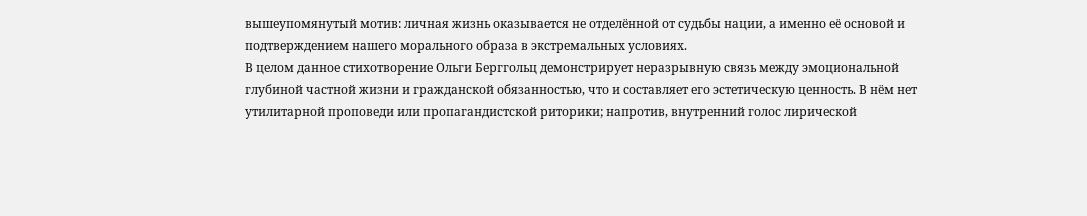вышеупомянутый мотив: личная жизнь оказывается не отделённой от судьбы нации, а именно её основой и подтверждением нашего морального образа в экстремальных условиях.
В целом данное стихотворение Ольги Берггольц демонстрирует неразрывную связь между эмоциональной глубиной частной жизни и гражданской обязанностью, что и составляет его эстетическую ценность. В нём нет утилитарной проповеди или пропагандистской риторики; напротив, внутренний голос лирической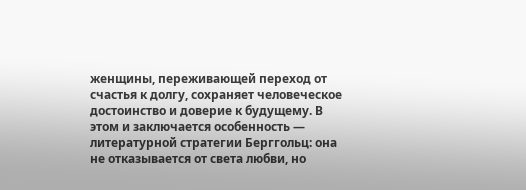женщины, переживающей переход от счастья к долгу, сохраняет человеческое достоинство и доверие к будущему. В этом и заключается особенность — литературной стратегии Берггольц: она не отказывается от света любви, но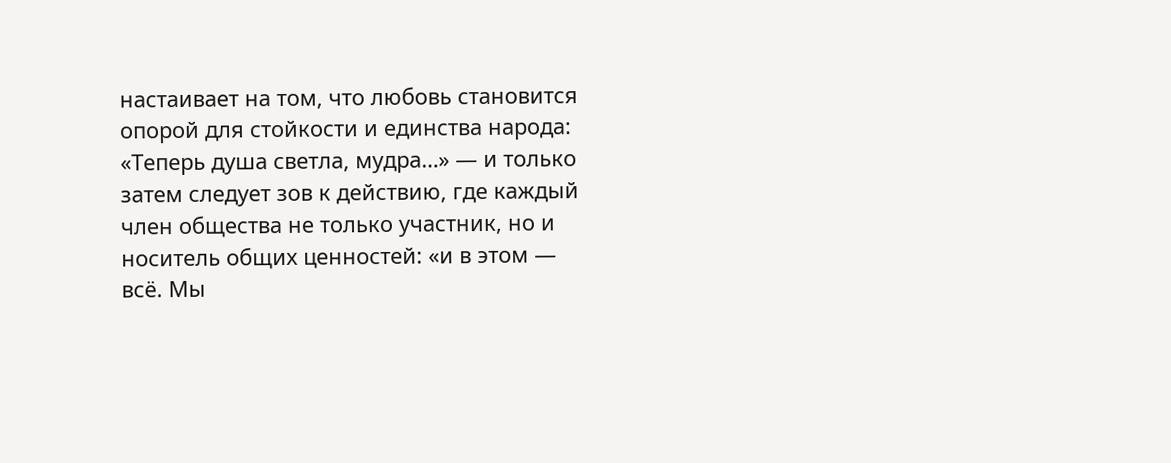настаивает на том, что любовь становится опорой для стойкости и единства народа: «Теперь душа светла, мудра…» — и только затем следует зов к действию, где каждый член общества не только участник, но и носитель общих ценностей: «и в этом — всё. Мы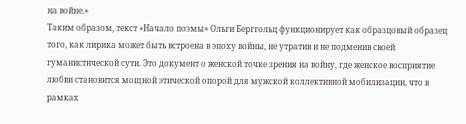на войне.»
Таким образом, текст «Начало поэмы» Ольги Берггольц функционирует как образцовый образец того, как лирика может быть встроена в эпоху войны, не утратив и не подменив своей гуманистической сути. Это документ о женской точке зрения на войну, где женское восприятие любви становится мощной этической опорой для мужской коллективной мобилизации, что в рамках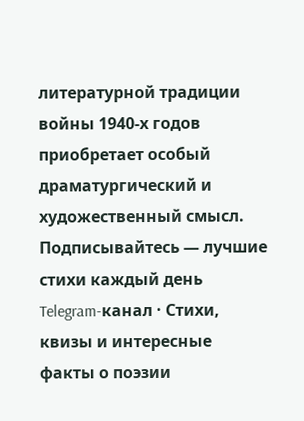литературной традиции войны 1940-х годов приобретает особый драматургический и художественный смысл.
Подписывайтесь — лучшие стихи каждый день
Telegram-канал · Стихи, квизы и интересные факты о поэзии